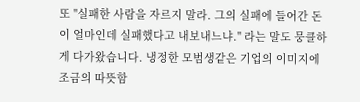또 "실패한 사람을 자르지 말라. 그의 실패에 들어간 돈이 얼마인데 실패했다고 내보내느냐." 라는 말도 뭉클하게 다가왔습니다. 냉정한 모범생같은 기업의 이미지에 조금의 따뜻함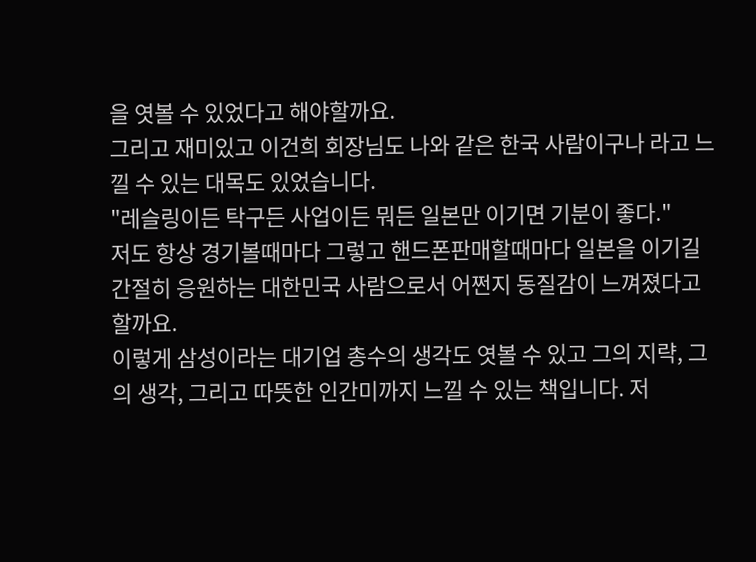을 엿볼 수 있었다고 해야할까요.
그리고 재미있고 이건희 회장님도 나와 같은 한국 사람이구나 라고 느낄 수 있는 대목도 있었습니다.
"레슬링이든 탁구든 사업이든 뭐든 일본만 이기면 기분이 좋다."
저도 항상 경기볼때마다 그렇고 핸드폰판매할때마다 일본을 이기길 간절히 응원하는 대한민국 사람으로서 어쩐지 동질감이 느껴졌다고 할까요.
이렇게 삼성이라는 대기업 총수의 생각도 엿볼 수 있고 그의 지략, 그의 생각, 그리고 따뜻한 인간미까지 느낄 수 있는 책입니다. 저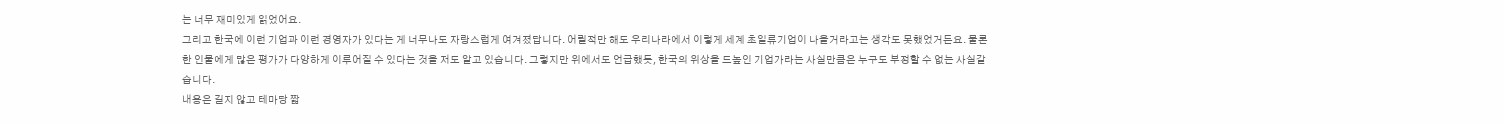는 너무 재미있게 읽었어요.
그리고 한국에 이런 기업과 이런 경영자가 있다는 게 너무나도 자랑스럽게 여겨졌답니다. 어릴적만 해도 우리나라에서 이렇게 세계 초일류기업이 나올거라고는 생각도 못했었거든요. 물론 한 인물에게 많은 평가가 다양하게 이루어질 수 있다는 것을 저도 알고 있습니다. 그렇지만 위에서도 언급했듯, 한국의 위상을 드높인 기업가라는 사실만큼은 누구도 부정할 수 없는 사실같습니다.
내용은 길지 않고 테마당 짧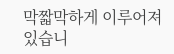막짧막하게 이루어져있습니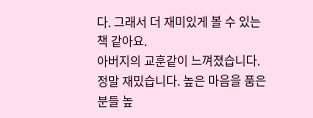다. 그래서 더 재미있게 볼 수 있는 책 같아요.
아버지의 교훈같이 느껴졌습니다. 정말 재밌습니다. 높은 마음을 품은 분들 높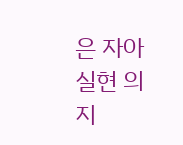은 자아실현 의지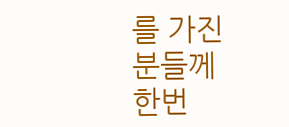를 가진 분들께
한번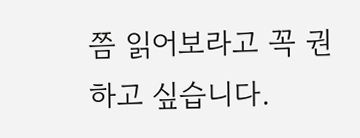쯤 읽어보라고 꼭 권하고 싶습니다.